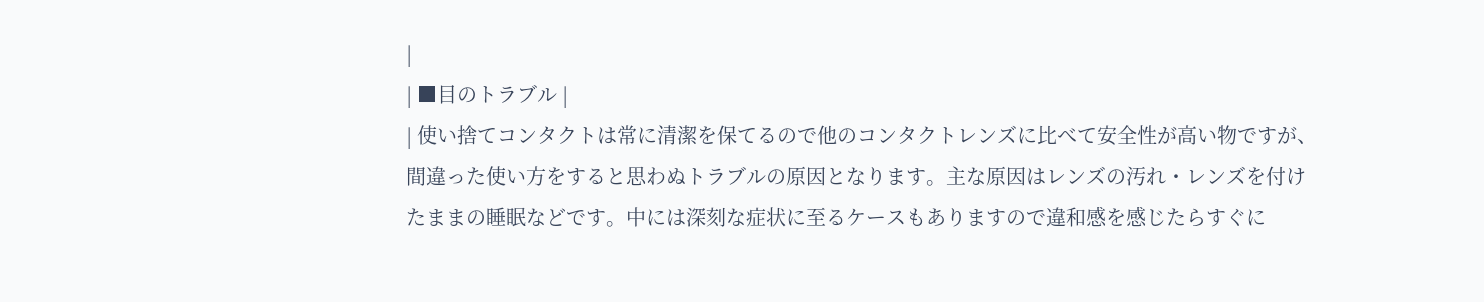|
| ■目のトラブル |
| 使い捨てコンタクトは常に清潔を保てるので他のコンタクトレンズに比べて安全性が高い物ですが、間違った使い方をすると思わぬトラブルの原因となります。主な原因はレンズの汚れ・レンズを付けたままの睡眠などです。中には深刻な症状に至るケースもありますので違和感を感じたらすぐに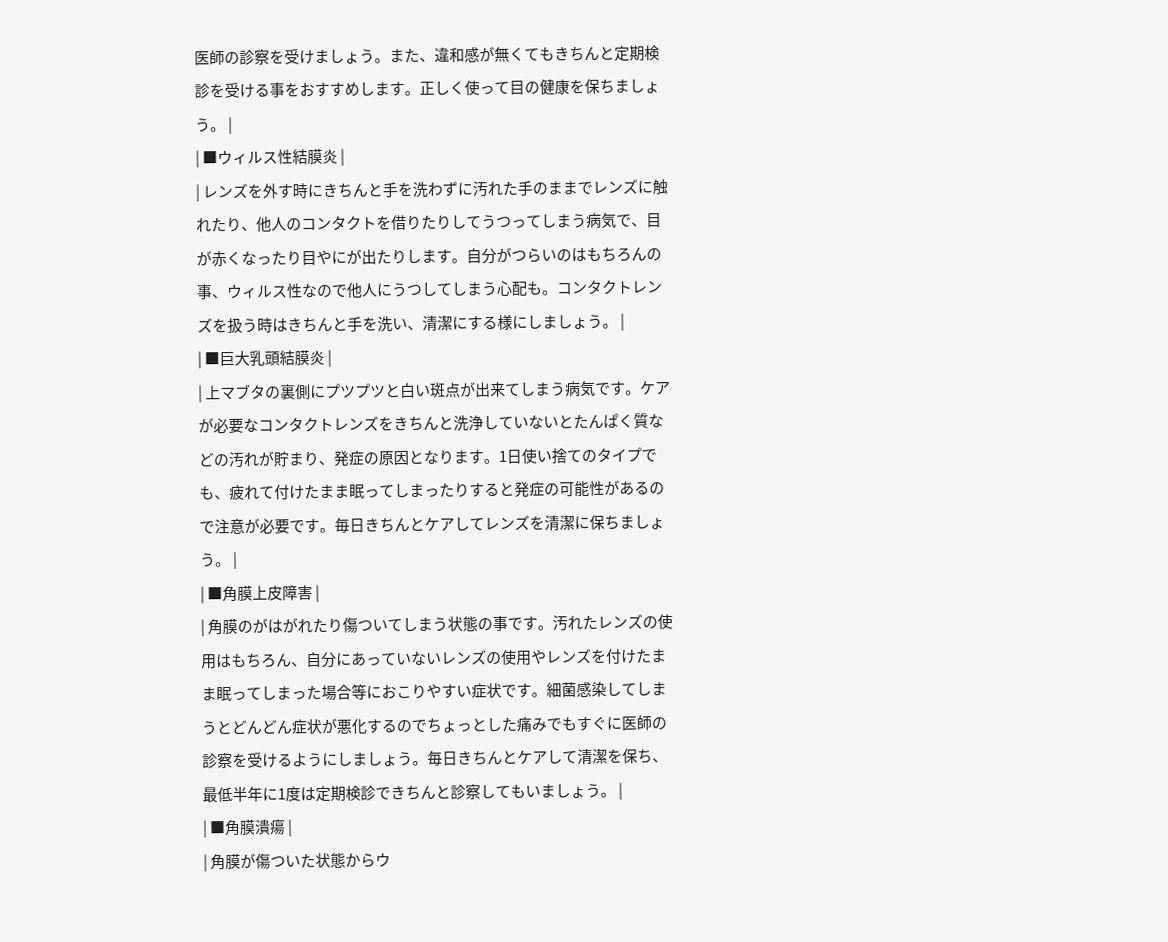医師の診察を受けましょう。また、違和感が無くてもきちんと定期検診を受ける事をおすすめします。正しく使って目の健康を保ちましょう。 |
| ■ウィルス性結膜炎 |
| レンズを外す時にきちんと手を洗わずに汚れた手のままでレンズに触れたり、他人のコンタクトを借りたりしてうつってしまう病気で、目が赤くなったり目やにが出たりします。自分がつらいのはもちろんの事、ウィルス性なので他人にうつしてしまう心配も。コンタクトレンズを扱う時はきちんと手を洗い、清潔にする様にしましょう。 |
| ■巨大乳頭結膜炎 |
| 上マブタの裏側にプツプツと白い斑点が出来てしまう病気です。ケアが必要なコンタクトレンズをきちんと洗浄していないとたんぱく質などの汚れが貯まり、発症の原因となります。1日使い捨てのタイプでも、疲れて付けたまま眠ってしまったりすると発症の可能性があるので注意が必要です。毎日きちんとケアしてレンズを清潔に保ちましょう。 |
| ■角膜上皮障害 |
| 角膜のがはがれたり傷ついてしまう状態の事です。汚れたレンズの使用はもちろん、自分にあっていないレンズの使用やレンズを付けたまま眠ってしまった場合等におこりやすい症状です。細菌感染してしまうとどんどん症状が悪化するのでちょっとした痛みでもすぐに医師の診察を受けるようにしましょう。毎日きちんとケアして清潔を保ち、最低半年に1度は定期検診できちんと診察してもいましょう。 |
| ■角膜潰瘍 |
| 角膜が傷ついた状態からウ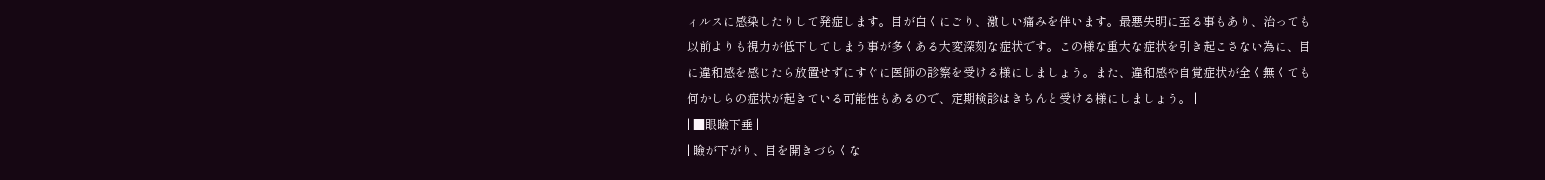ィルスに感染したりして発症します。目が白くにごり、激しい痛みを伴います。最悪失明に至る事もあり、治っても以前よりも視力が低下してしまう事が多くある大変深刻な症状です。この様な重大な症状を引き起こさない為に、目に違和感を感じたら放置せずにすぐに医師の診察を受ける様にしましょう。また、違和感や自覚症状が全く無くても何かしらの症状が起きている可能性もあるので、定期検診はきちんと受ける様にしましょう。 |
| ■眼瞼下垂 |
| 瞼が下がり、目を開きづらくな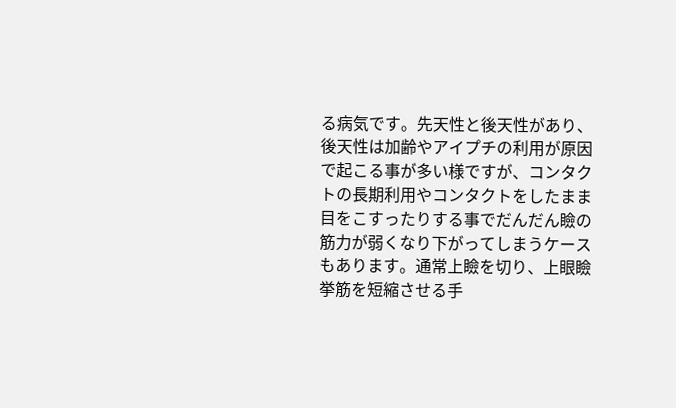る病気です。先天性と後天性があり、後天性は加齢やアイプチの利用が原因で起こる事が多い様ですが、コンタクトの長期利用やコンタクトをしたまま目をこすったりする事でだんだん瞼の筋力が弱くなり下がってしまうケースもあります。通常上瞼を切り、上眼瞼挙筋を短縮させる手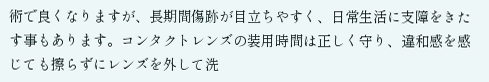術で良くなりますが、長期間傷跡が目立ちやすく、日常生活に支障をきたす事もあります。コンタクトレンズの装用時間は正しく守り、違和感を感じても擦らずにレンズを外して洗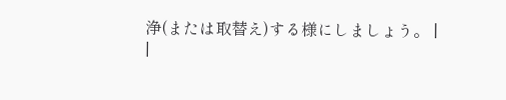浄(または取替え)する様にしましょう。 |
|